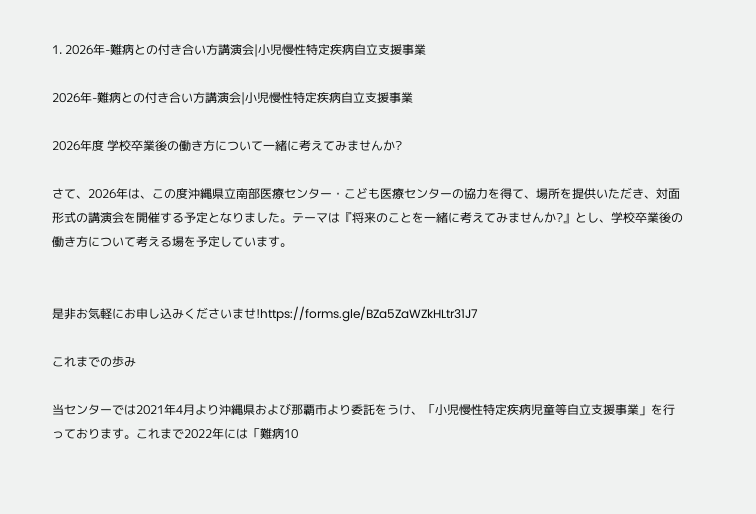1. 2026年-難病との付き合い方講演会|小児慢性特定疾病自立支援事業

2026年-難病との付き合い方講演会|小児慢性特定疾病自立支援事業

2026年度 学校卒業後の働き方について一緒に考えてみませんか?

さて、2026年は、この度沖縄県立南部医療センター・こども医療センターの協力を得て、場所を提供いただき、対面形式の講演会を開催する予定となりました。テーマは『将来のことを一緒に考えてみませんか?』とし、学校卒業後の働き方について考える場を予定しています。


是非お気軽にお申し込みくださいませ!https://forms.gle/BZa5ZaWZkHLtr31J7

これまでの歩み

当センターでは2021年4月より沖縄県および那覇市より委託をうけ、「小児慢性特定疾病児童等自立支援事業」を行っております。これまで2022年には「難病10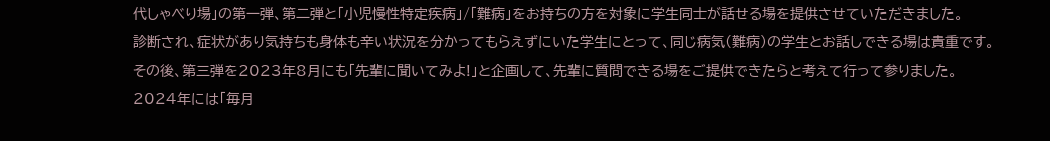代しゃべり場」の第一弾、第二弾と「小児慢性特定疾病」/「難病」をお持ちの方を対象に学生同士が話せる場を提供させていただきました。
診断され、症状があり気持ちも身体も辛い状況を分かってもらえずにいた学生にとって、同じ病気(難病)の学生とお話しできる場は貴重です。
その後、第三弾を2023年8月にも「先輩に聞いてみよ!」と企画して、先輩に質問できる場をご提供できたらと考えて行って参りました。
2024年には「毎月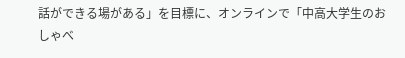話ができる場がある」を目標に、オンラインで「中高大学生のおしゃべ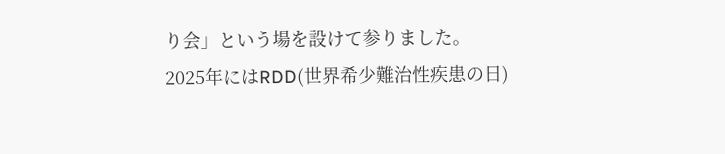り会」という場を設けて参りました。
2025年にはRDD(世界希少難治性疾患の日)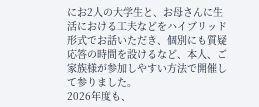にお2人の大学生と、お母さんに生活における工夫などをハイブリッド形式でお話いただき、個別にも質疑応答の時間を設けるなど、本人、ご家族様が参加しやすい方法で開催して参りました。
2026年度も、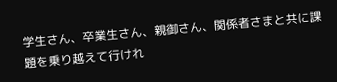学生さん、卒業生さん、親御さん、関係者さまと共に課題を乗り越えて行けれ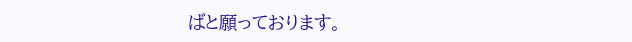ばと願っております。